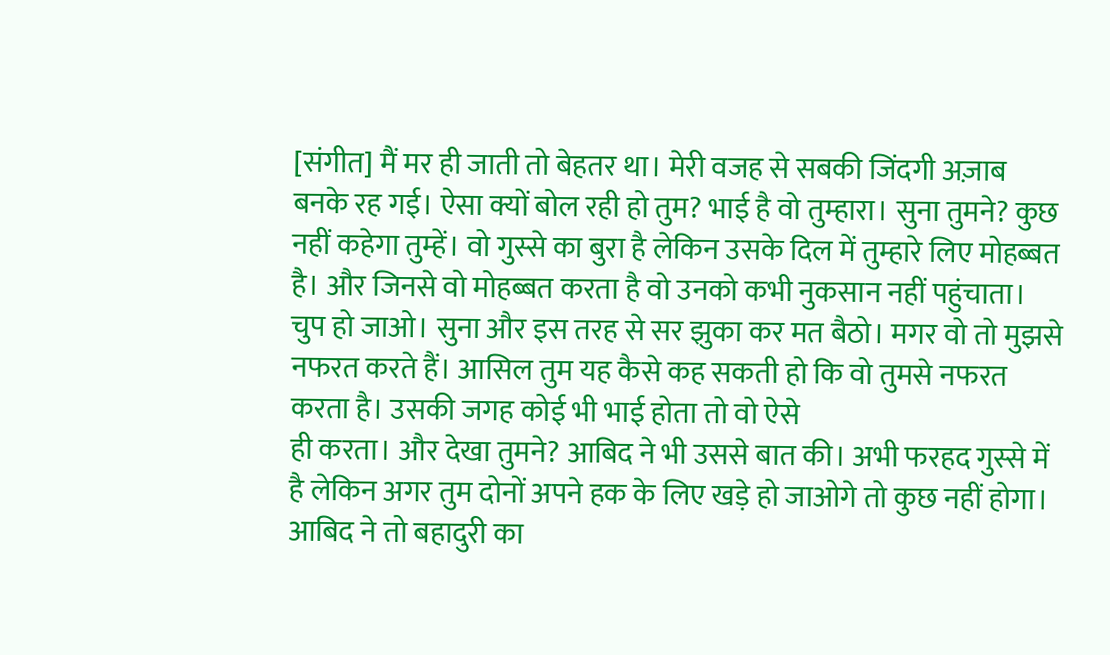[संगीत] मैं मर ही जाती तो बेहतर था। मेरी वजह से सबकी जिंदगी अज़ाब बनके रह गई। ऐसा क्यों बोल रही हो तुम? भाई है वो तुम्हारा। सुना तुमने? कुछ नहीं कहेगा तुम्हें। वो गुस्से का बुरा है लेकिन उसके दिल में तुम्हारे लिए मोहब्बत है। और जिनसे वो मोहब्बत करता है वो उनको कभी नुकसान नहीं पहुंचाता। चुप हो जाओ। सुना और इस तरह से सर झुका कर मत बैठो। मगर वो तो मुझसे नफरत करते हैं। आसिल तुम यह कैसे कह सकती हो कि वो तुमसे नफरत करता है। उसकी जगह कोई भी भाई होता तो वो ऐसे
ही करता। और देखा तुमने? आबिद ने भी उससे बात की। अभी फरहद गुस्से में है लेकिन अगर तुम दोनों अपने हक के लिए खड़े हो जाओगे तो कुछ नहीं होगा। आबिद ने तो बहादुरी का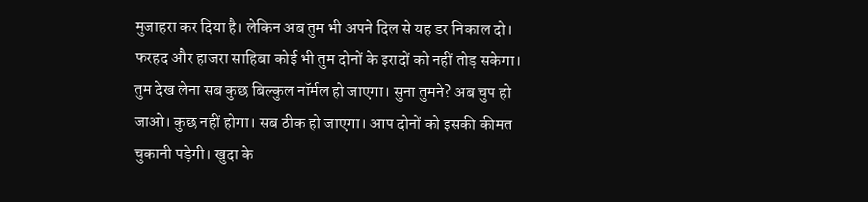मुजाहरा कर दिया है। लेकिन अब तुम भी अपने दिल से यह डर निकाल दो। फरहद और हाजरा साहिबा कोई भी तुम दोनों के इरादों को नहीं तोड़ सकेगा। तुम देख लेना सब कुछ बिल्कुल नॉर्मल हो जाएगा। सुना तुमने? अब चुप हो जाओ। कुछ नहीं होगा। सब ठीक हो जाएगा। आप दोनों को इसकी कीमत चुकानी पड़ेगी। खुदा के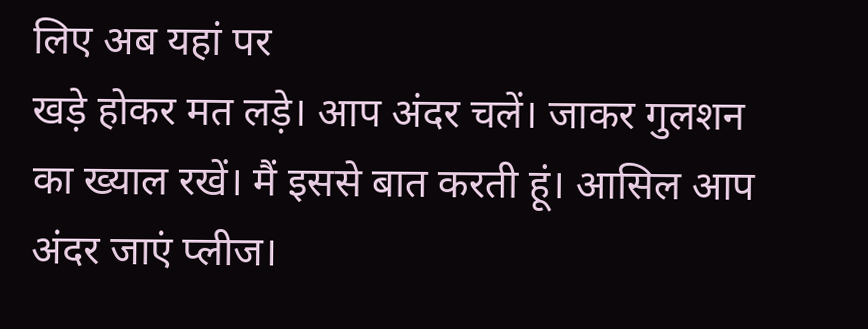लिए अब यहां पर
खड़े होकर मत लड़े। आप अंदर चलें। जाकर गुलशन का ख्याल रखें। मैं इससे बात करती हूं। आसिल आप अंदर जाएं प्लीज।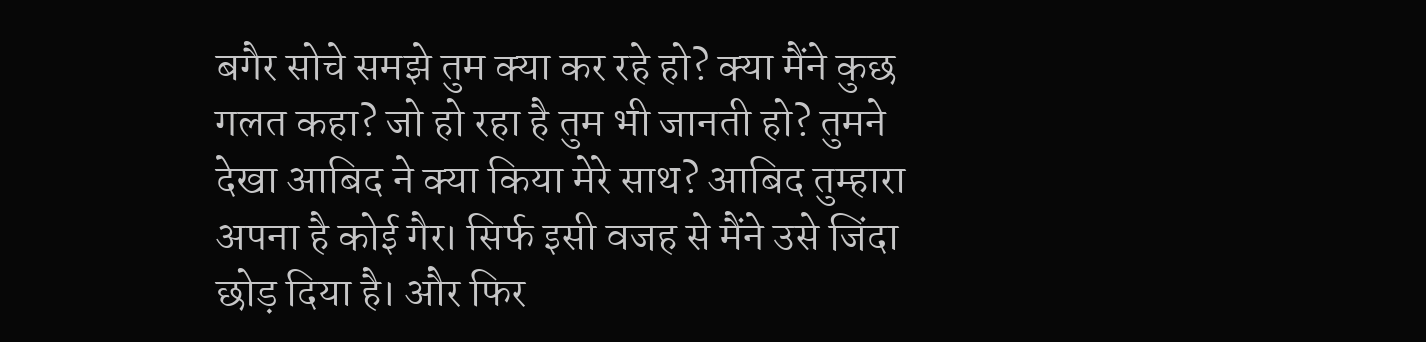बगैर सोचे समझे तुम क्या कर रहे हो? क्या मैंने कुछ गलत कहा? जो हो रहा है तुम भी जानती हो? तुमने देखा आबिद ने क्या किया मेरे साथ? आबिद तुम्हारा अपना है कोई गैर। सिर्फ इसी वजह से मैंने उसे जिंदा छोड़ दिया है। और फिर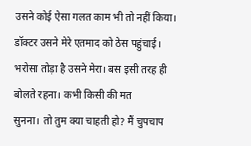उसने कोई ऐसा गलत काम भी तो नहीं किया। डॉक्टर उसने मेरे एतमाद को ठेस पहुंचाई। भरोसा तोड़ा है उसने मेरा। बस इसी तरह ही बोलते रहना। कभी किसी की मत
सुनना। तो तुम क्या चाहती हो? मैं चुपचाप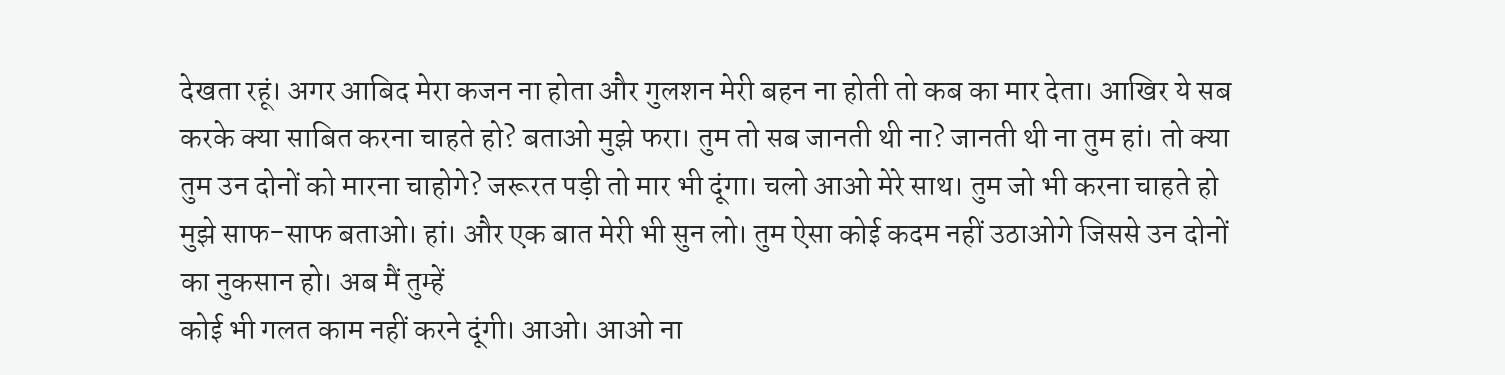देखता रहूं। अगर आबिद मेरा कजन ना होता और गुलशन मेरी बहन ना होती तो कब का मार देता। आखिर ये सब करके क्या साबित करना चाहते हो? बताओ मुझे फरा। तुम तो सब जानती थी ना? जानती थी ना तुम हां। तो क्या तुम उन दोनों को मारना चाहोगे? जरूरत पड़ी तो मार भी दूंगा। चलो आओ मेरे साथ। तुम जो भी करना चाहते हो मुझे साफ-साफ बताओ। हां। और एक बात मेरी भी सुन लो। तुम ऐसा कोई कदम नहीं उठाओगे जिससे उन दोनों का नुकसान हो। अब मैं तुम्हें
कोई भी गलत काम नहीं करने दूंगी। आओ। आओ ना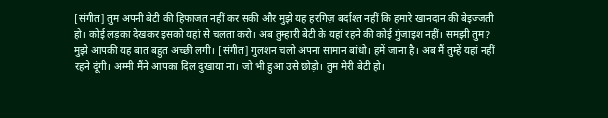[संगीत] तुम अपनी बेटी की हिफाजत नहीं कर सकी और मुझे यह हरगिज़ बर्दाश्त नहीं कि हमारे खानदान की बेइज्जती हो। कोई लड़का देखकर इसको यहां से चलता करो। अब तुम्हारी बेटी के यहां रहने की कोई गुंजाइश नहीं। समझी तुम? मुझे आपकी यह बात बहुत अच्छी लगी। [संगीत] गुलशन चलो अपना सामान बांधो। हमें जाना है। अब मैं तुम्हें यहां नहीं रहने दूंगी। अम्मी मैंने आपका दिल दुखाया ना। जो भी हुआ उसे छोड़ो। तुम मेरी बेटी हो।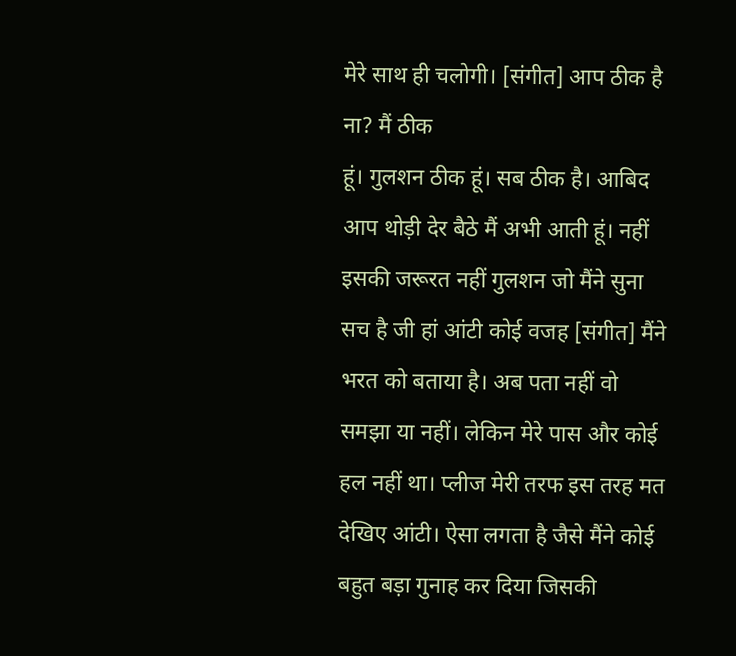मेरे साथ ही चलोगी। [संगीत] आप ठीक है ना? मैं ठीक
हूं। गुलशन ठीक हूं। सब ठीक है। आबिद आप थोड़ी देर बैठे मैं अभी आती हूं। नहीं इसकी जरूरत नहीं गुलशन जो मैंने सुना सच है जी हां आंटी कोई वजह [संगीत] मैंने भरत को बताया है। अब पता नहीं वो समझा या नहीं। लेकिन मेरे पास और कोई हल नहीं था। प्लीज मेरी तरफ इस तरह मत देखिए आंटी। ऐसा लगता है जैसे मैंने कोई बहुत बड़ा गुनाह कर दिया जिसकी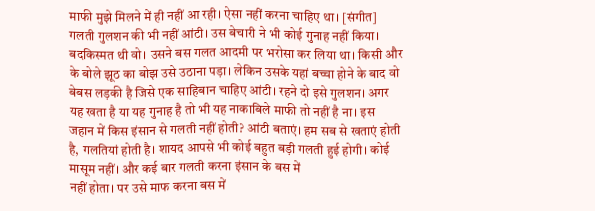माफी मुझे मिलने में ही नहीं आ रही। ऐसा नहीं करना चाहिए था। [संगीत] गलती गुलशन की भी नहीं आंटी। उस बेचारी ने भी कोई गुनाह नहीं किया।
बदकिस्मत थी वो। उसने बस गलत आदमी पर भरोसा कर लिया था। किसी और के बोले झूठ का बोझ उसे उठाना पड़ा। लेकिन उसके यहां बच्चा होने के बाद वो बेबस लड़की है जिसे एक साहिबान चाहिए आंटी। रहने दो इसे गुलशन। अगर यह खता है या यह गुनाह है तो भी यह नाकाबिले माफी तो नहीं है ना। इस जहान में किस इंसान से गलती नहीं होती? आंटी बताएं। हम सब से खताएं होती है, गलतियां होती है। शायद आपसे भी कोई बहुत बड़ी गलती हुई होगी। कोई मासूम नहीं। और कई बार गलती करना इंसान के बस में
नहीं होता। पर उसे माफ करना बस में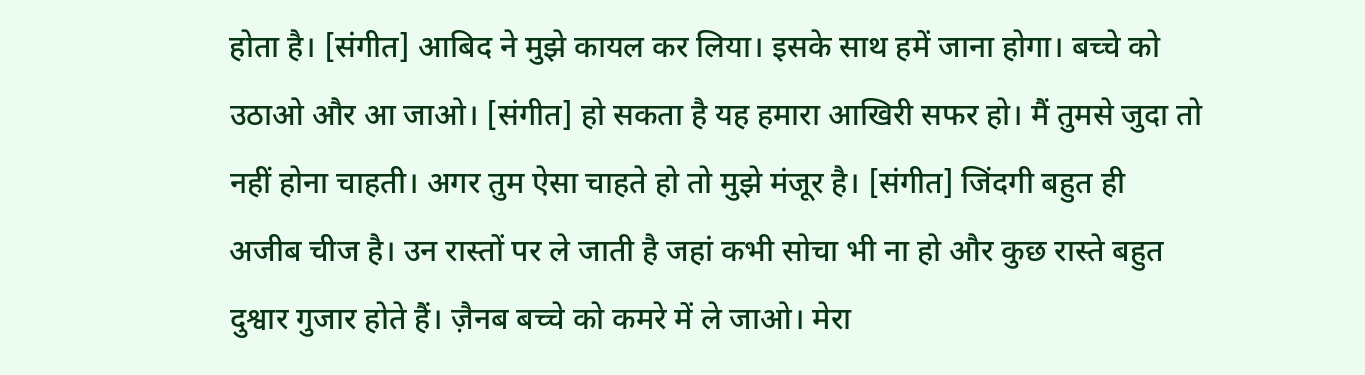होता है। [संगीत] आबिद ने मुझे कायल कर लिया। इसके साथ हमें जाना होगा। बच्चे को उठाओ और आ जाओ। [संगीत] हो सकता है यह हमारा आखिरी सफर हो। मैं तुमसे जुदा तो नहीं होना चाहती। अगर तुम ऐसा चाहते हो तो मुझे मंजूर है। [संगीत] जिंदगी बहुत ही अजीब चीज है। उन रास्तों पर ले जाती है जहां कभी सोचा भी ना हो और कुछ रास्ते बहुत दुश्वार गुजार होते हैं। ज़ैनब बच्चे को कमरे में ले जाओ। मेरा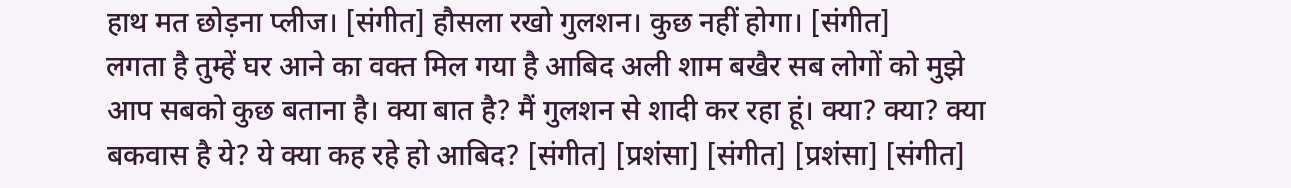हाथ मत छोड़ना प्लीज। [संगीत] हौसला रखो गुलशन। कुछ नहीं होगा। [संगीत]
लगता है तुम्हें घर आने का वक्त मिल गया है आबिद अली शाम बखैर सब लोगों को मुझे आप सबको कुछ बताना है। क्या बात है? मैं गुलशन से शादी कर रहा हूं। क्या? क्या? क्या बकवास है ये? ये क्या कह रहे हो आबिद? [संगीत] [प्रशंसा] [संगीत] [प्रशंसा] [संगीत]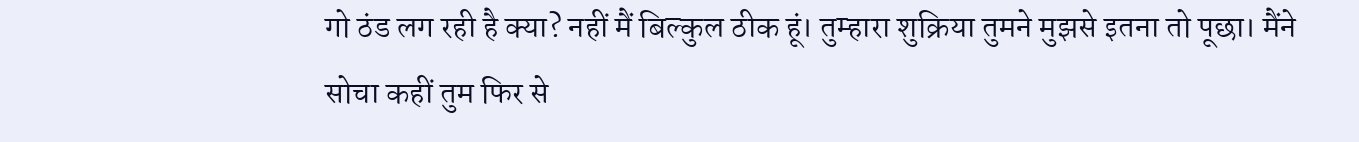गो ठंड लग रही है क्या? नहीं मैं बिल्कुल ठीक हूं। तुम्हारा शुक्रिया तुमने मुझसे इतना तो पूछा। मैंने सोचा कहीं तुम फिर से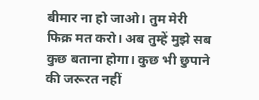बीमार ना हो जाओ। तुम मेरी फिक्र मत करो। अब तुम्हें मुझे सब कुछ बताना होगा। कुछ भी छुपाने की जरूरत नहीं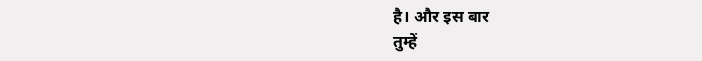है। और इस बार
तुम्हें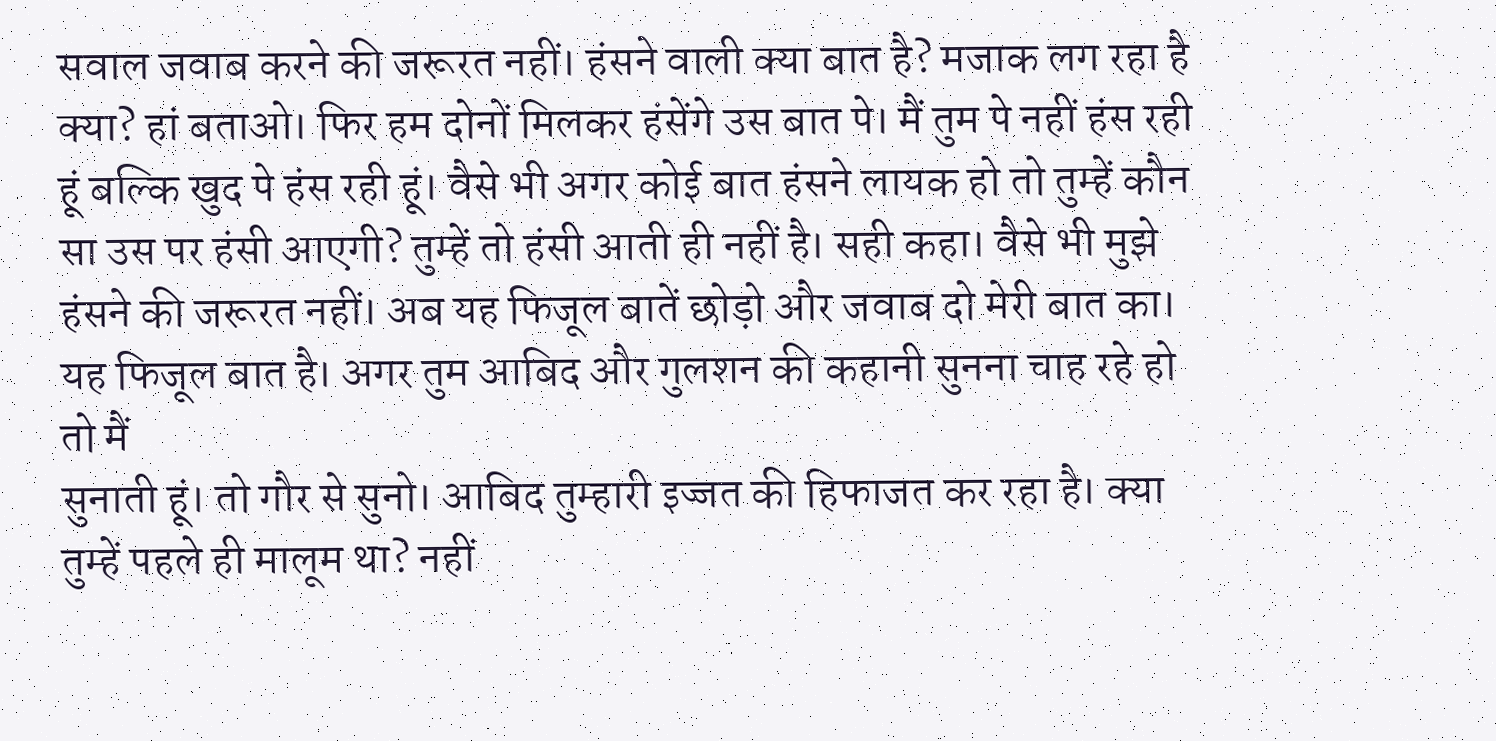सवाल जवाब करने की जरूरत नहीं। हंसने वाली क्या बात है? मजाक लग रहा है क्या? हां बताओ। फिर हम दोनों मिलकर हंसेंगे उस बात पे। मैं तुम पे नहीं हंस रही हूं बल्कि खुद पे हंस रही हूं। वैसे भी अगर कोई बात हंसने लायक हो तो तुम्हें कौन सा उस पर हंसी आएगी? तुम्हें तो हंसी आती ही नहीं है। सही कहा। वैसे भी मुझे हंसने की जरूरत नहीं। अब यह फिजूल बातें छोड़ो और जवाब दो मेरी बात का। यह फिजूल बात है। अगर तुम आबिद और गुलशन की कहानी सुनना चाह रहे हो तो मैं
सुनाती हूं। तो गौर से सुनो। आबिद तुम्हारी इज्जत की हिफाजत कर रहा है। क्या तुम्हें पहले ही मालूम था? नहीं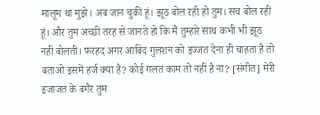मालूम था मुझे। अब जान चुकी हूं। झूठ बोल रही हो तुम। सच बोल रही हूं। और तुम अच्छी तरह से जानते हो कि मैं तुम्हारे साथ कभी भी झूठ नहीं बोलती। फरहद अगर आबिद गुलशन को इज्जत देना ही चाहता है तो बताओ इसमें हर्ज क्या है? कोई गलत काम तो नहीं है ना? [संगीत] मेरी इजाजत के बगैर तुम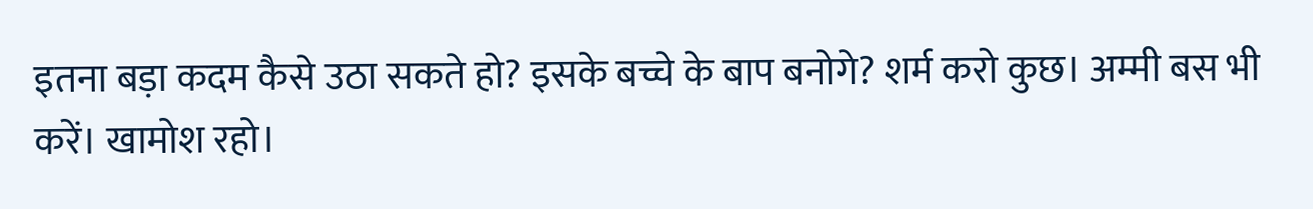इतना बड़ा कदम कैसे उठा सकते हो? इसके बच्चे के बाप बनोगे? शर्म करो कुछ। अम्मी बस भी
करें। खामोश रहो।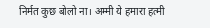निर्मत कुछ बोलो ना। अम्मी ये हमारा हत्मी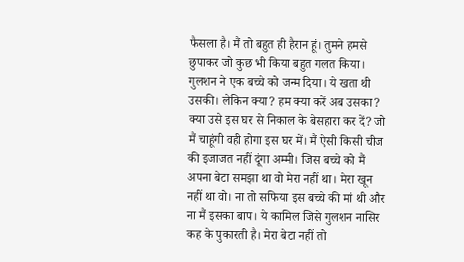फैसला है। मैं तो बहुत ही हैरान हूं। तुमने हमसे छुपाकर जो कुछ भी किया बहुत गलत किया। गुलशन ने एक बच्चे को जन्म दिया। ये खता थी उसकी। लेकिन क्या? हम क्या करें अब उसका? क्या उसे इस घर से निकाल के बेसहारा कर दें? जो मैं चाहूंगी वही होगा इस घर में। मैं ऐसी किसी चीज की इजाजत नहीं दूंगा अम्मी। जिस बच्चे को मैं अपना बेटा समझा था वो मेरा नहीं था। मेरा खून नहीं था वो। ना तो सफिया इस बच्चे की मां थी और
ना मैं इसका बाप। ये कामिल जिसे गुलशन नासिर कह के पुकारती है। मेरा बेटा नहीं तो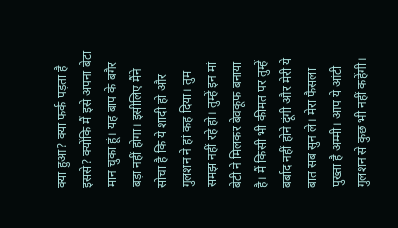क्या हुआ? क्या फर्क पड़ता है इससे? क्योंकि मैं इसे अपना बेटा मान चुका हूं। यह बाप के बगैर बड़ा नहीं होगा। इसीलिए मैंने सोचा है कि ये शादी हो और गुलशन ने हां कह दिया। तुम समझ नहीं रहे हो। तुम्हें इन मां बेटी ने मिलकर बेवकूफ बनाया है। मैं किसी भी कीमत पर तुम्हें बर्बाद नहीं होने दूंगी और मेरी ये बात सब सुन ले। मेरा फैसला पुख्ता है अम्मी। आप ये आंटी गुलशन से कुछ भी नहीं कहेंगी।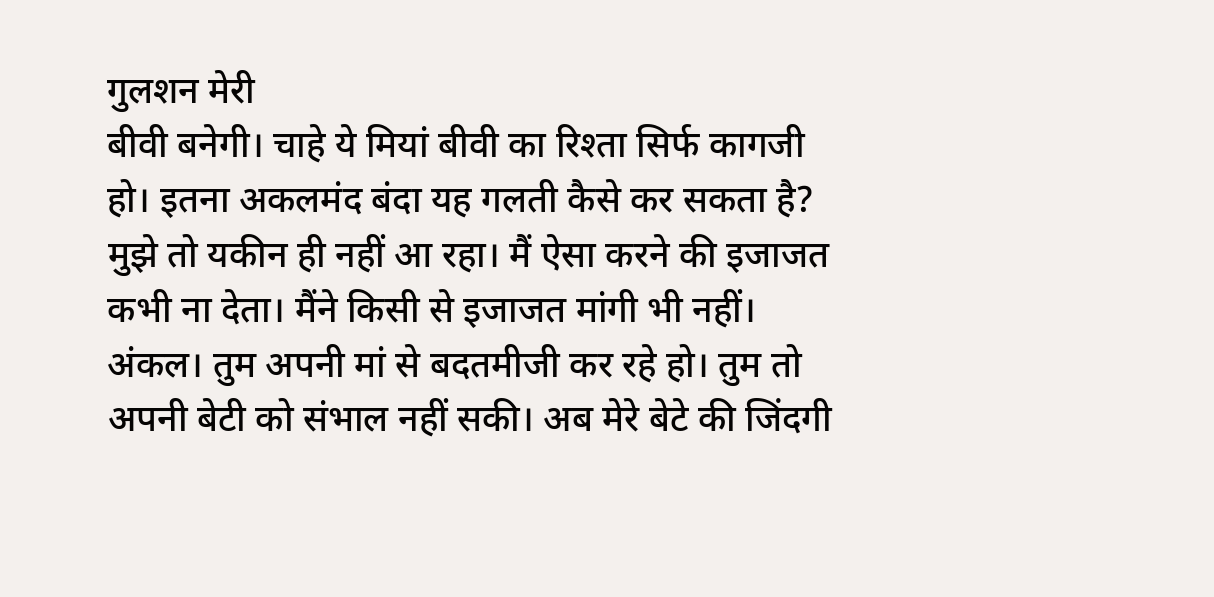गुलशन मेरी
बीवी बनेगी। चाहे ये मियां बीवी का रिश्ता सिर्फ कागजी हो। इतना अकलमंद बंदा यह गलती कैसे कर सकता है? मुझे तो यकीन ही नहीं आ रहा। मैं ऐसा करने की इजाजत कभी ना देता। मैंने किसी से इजाजत मांगी भी नहीं। अंकल। तुम अपनी मां से बदतमीजी कर रहे हो। तुम तो अपनी बेटी को संभाल नहीं सकी। अब मेरे बेटे की जिंदगी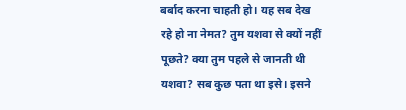बर्बाद करना चाहती हो। यह सब देख रहे हो ना नेमत? तुम यशवा से क्यों नहीं पूछते? क्या तुम पहले से जानती थी यशवा? सब कुछ पता था इसे। इसने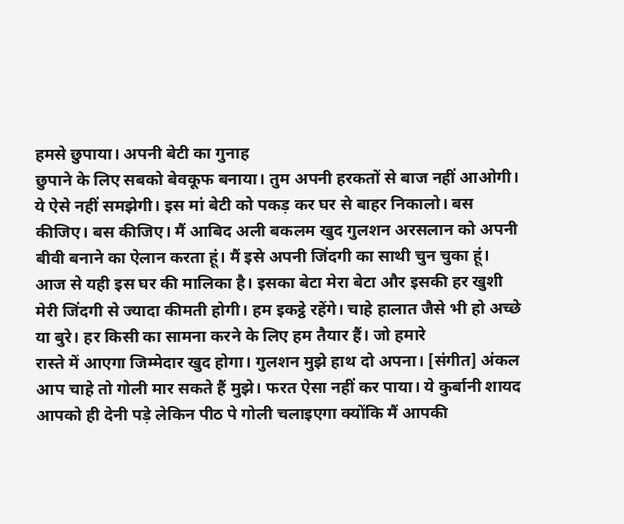हमसे छुपाया। अपनी बेटी का गुनाह
छुपाने के लिए सबको बेवकूफ बनाया। तुम अपनी हरकतों से बाज नहीं आओगी। ये ऐसे नहीं समझेगी। इस मां बेटी को पकड़ कर घर से बाहर निकालो। बस कीजिए। बस कीजिए। मैं आबिद अली बकलम खुद गुलशन अरसलान को अपनी बीवी बनाने का ऐलान करता हूं। मैं इसे अपनी जिंदगी का साथी चुन चुका हूं। आज से यही इस घर की मालिका है। इसका बेटा मेरा बेटा और इसकी हर खुशी मेरी जिंदगी से ज्यादा कीमती होगी। हम इकट्ठे रहेंगे। चाहे हालात जैसे भी हो अच्छे या बुरे। हर किसी का सामना करने के लिए हम तैयार हैं। जो हमारे
रास्ते में आएगा जिम्मेदार खुद होगा। गुलशन मुझे हाथ दो अपना। [संगीत] अंकल आप चाहे तो गोली मार सकते हैं मुझे। फरत ऐसा नहीं कर पाया। ये कुर्बानी शायद आपको ही देनी पड़े लेकिन पीठ पे गोली चलाइएगा क्योंकि मैं आपकी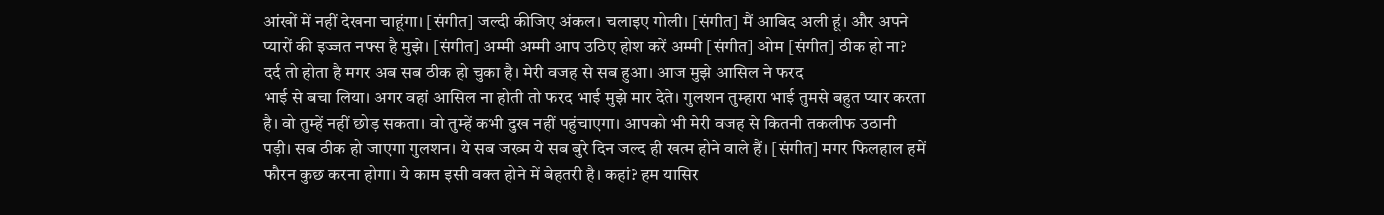आंखों में नहीं देखना चाहूंगा। [संगीत] जल्दी कीजिए अंकल। चलाइए गोली। [संगीत] मैं आबिद अली हूं। और अपने प्यारों की इज्जत नफ्स है मुझे। [संगीत] अम्मी अम्मी आप उठिए होश करें अम्मी [संगीत] ओम [संगीत] ठीक हो ना? दर्द तो होता है मगर अब सब ठीक हो चुका है। मेरी वजह से सब हुआ। आज मुझे आसिल ने फरद
भाई से बचा लिया। अगर वहां आसिल ना होती तो फरद भाई मुझे मार देते। गुलशन तुम्हारा भाई तुमसे बहुत प्यार करता है। वो तुम्हें नहीं छोड़ सकता। वो तुम्हें कभी दुख नहीं पहुंचाएगा। आपको भी मेरी वजह से कितनी तकलीफ उठानी पड़ी। सब ठीक हो जाएगा गुलशन। ये सब जख्म ये सब बुरे दिन जल्द ही खत्म होने वाले हैं। [संगीत] मगर फिलहाल हमें फौरन कुछ करना होगा। ये काम इसी वक्त होने में बेहतरी है। कहां? हम यासिर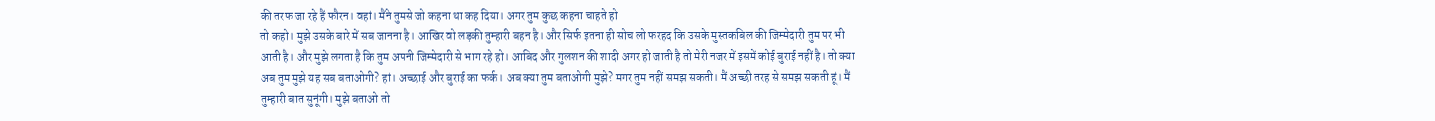की तरफ जा रहे हैं फौरन। वहां। मैंने तुमसे जो कहना था कह दिया। अगर तुम कुछ कहना चाहते हो
तो कहो। मुझे उसके बारे में सब जानना है। आखिर वो लड़की तुम्हारी बहन है। और सिर्फ इतना ही सोच लो फरहद कि उसके मुस्तकबिल की जिम्मेदारी तुम पर भी आती है। और मुझे लगता है कि तुम अपनी जिम्मेदारी से भाग रहे हो। आबिद और गुलशन की शादी अगर हो जाती है तो मेरी नजर में इसमें कोई बुराई नहीं है। तो क्या अब तुम मुझे यह सब बताओगी? हां। अच्छाई और बुराई का फर्क। अब क्या तुम बताओगी मुझे? मगर तुम नहीं समझ सकती। मैं अच्छी तरह से समझ सकती हूं। मैं तुम्हारी बात सुनूंगी। मुझे बताओ तो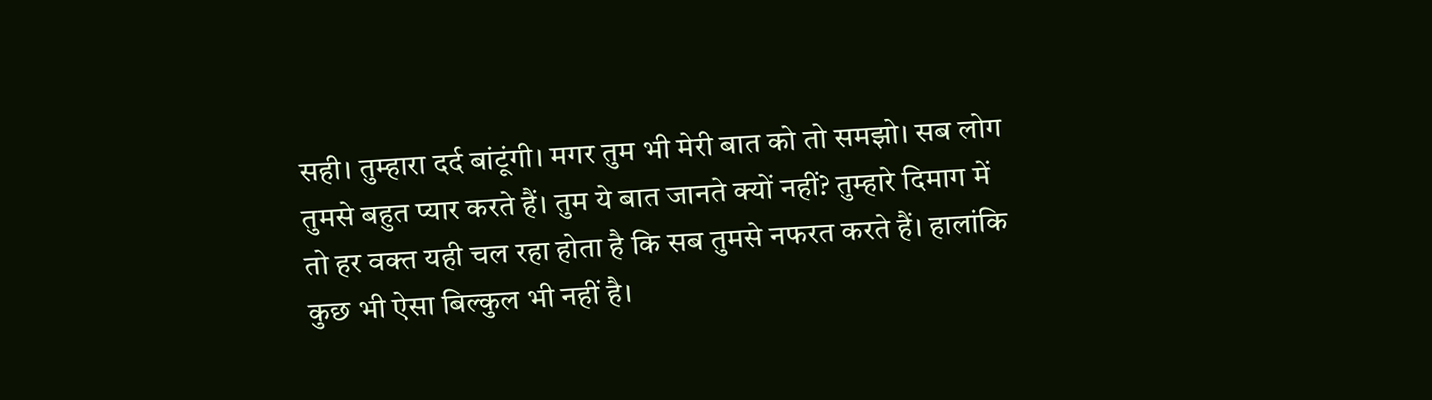सही। तुम्हारा दर्द बांटूंगी। मगर तुम भी मेरी बात को तो समझो। सब लोग तुमसे बहुत प्यार करते हैं। तुम ये बात जानते क्यों नहीं? तुम्हारे दिमाग में तो हर वक्त यही चल रहा होता है कि सब तुमसे नफरत करते हैं। हालांकि कुछ भी ऐसा बिल्कुल भी नहीं है।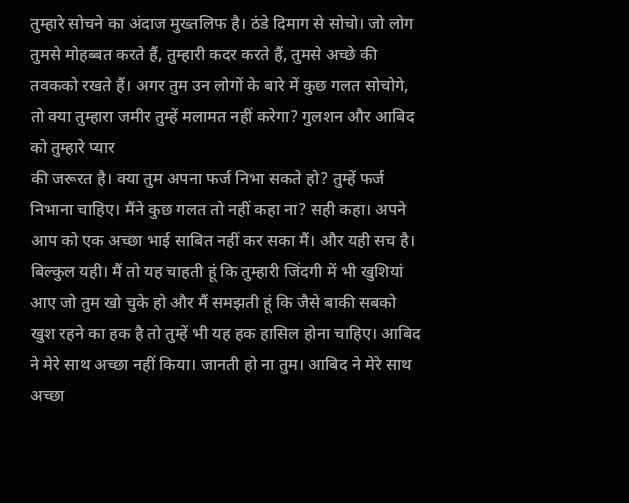तुम्हारे सोचने का अंदाज मुख्तलिफ है। ठंडे दिमाग से सोचो। जो लोग तुमसे मोहब्बत करते हैं, तुम्हारी कदर करते हैं, तुमसे अच्छे की तवकको रखते हैं। अगर तुम उन लोगों के बारे में कुछ गलत सोचोगे, तो क्या तुम्हारा जमीर तुम्हें मलामत नहीं करेगा? गुलशन और आबिद को तुम्हारे प्यार
की जरूरत है। क्या तुम अपना फर्ज निभा सकते हो? तुम्हें फर्ज निभाना चाहिए। मैंने कुछ गलत तो नहीं कहा ना? सही कहा। अपने आप को एक अच्छा भाई साबित नहीं कर सका मैं। और यही सच है। बिल्कुल यही। मैं तो यह चाहती हूं कि तुम्हारी जिंदगी में भी खुशियां आए जो तुम खो चुके हो और मैं समझती हूं कि जैसे बाकी सबको खुश रहने का हक है तो तुम्हें भी यह हक हासिल होना चाहिए। आबिद ने मेरे साथ अच्छा नहीं किया। जानती हो ना तुम। आबिद ने मेरे साथ अच्छा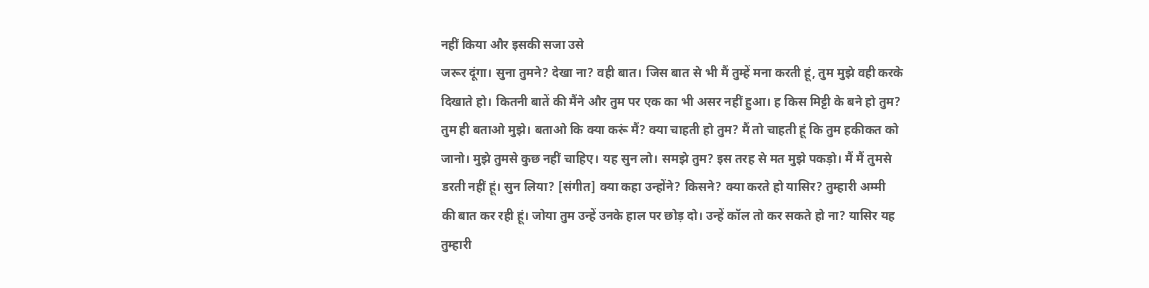नहीं किया और इसकी सजा उसे
जरूर दूंगा। सुना तुमने? देखा ना? वही बात। जिस बात से भी मैं तुम्हें मना करती हूं, तुम मुझे वही करके दिखाते हो। कितनी बातें की मैंने और तुम पर एक का भी असर नहीं हुआ। ह किस मिट्टी के बने हो तुम? तुम ही बताओ मुझे। बताओ कि क्या करूं मैं? क्या चाहती हो तुम? मैं तो चाहती हूं कि तुम हकीकत को जानो। मुझे तुमसे कुछ नहीं चाहिए। यह सुन लो। समझे तुम? इस तरह से मत मुझे पकड़ो। मैं मैं तुमसे डरती नहीं हूं। सुन लिया? [संगीत] क्या कहा उन्होंने? किसने? क्या करते हो यासिर? तुम्हारी अम्मी
की बात कर रही हूं। जोया तुम उन्हें उनके हाल पर छोड़ दो। उन्हें कॉल तो कर सकते हो ना? यासिर यह तुम्हारी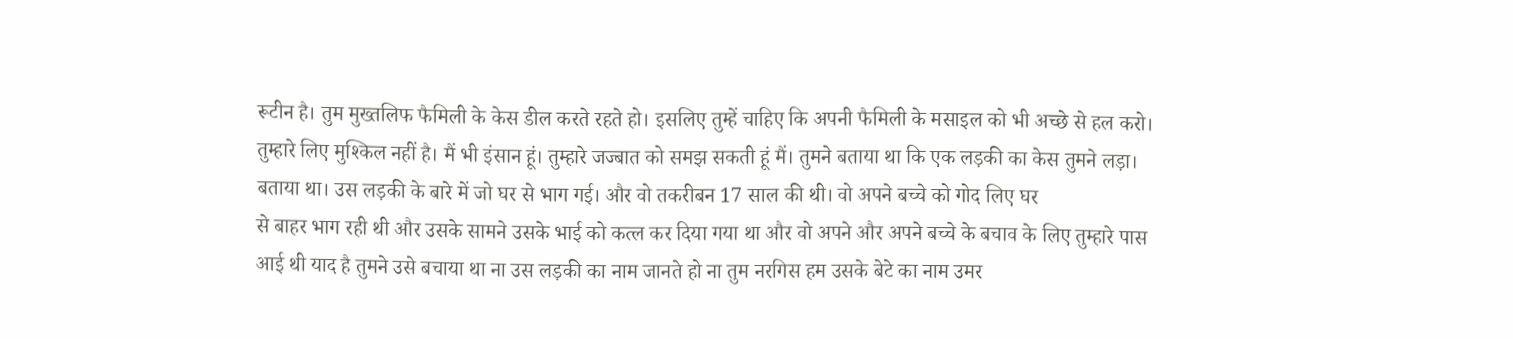रूटीन है। तुम मुख्तलिफ फैमिली के केस डील करते रहते हो। इसलिए तुम्हें चाहिए कि अपनी फैमिली के मसाइल को भी अच्छे से हल करो। तुम्हारे लिए मुश्किल नहीं है। मैं भी इंसान हूं। तुम्हारे जज्बात को समझ सकती हूं मैं। तुमने बताया था कि एक लड़की का केस तुमने लड़ा। बताया था। उस लड़की के बारे में जो घर से भाग गई। और वो तकरीबन 17 साल की थी। वो अपने बच्चे को गोद लिए घर
से बाहर भाग रही थी और उसके सामने उसके भाई को कत्ल कर दिया गया था और वो अपने और अपने बच्चे के बचाव के लिए तुम्हारे पास आई थी याद है तुमने उसे बचाया था ना उस लड़की का नाम जानते हो ना तुम नरगिस हम उसके बेटे का नाम उमर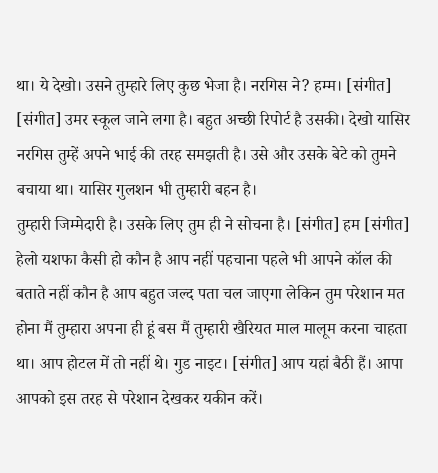था। ये देखो। उसने तुम्हारे लिए कुछ भेजा है। नरगिस ने? हम्म। [संगीत] [संगीत] उमर स्कूल जाने लगा है। बहुत अच्छी रिपोर्ट है उसकी। देखो यासिर नरगिस तुम्हें अपने भाई की तरह समझती है। उसे और उसके बेटे को तुमने बचाया था। यासिर गुलशन भी तुम्हारी बहन है।
तुम्हारी जिम्मेदारी है। उसके लिए तुम ही ने सोचना है। [संगीत] हम [संगीत] हेलो यशफा कैसी हो कौन है आप नहीं पहचाना पहले भी आपने कॉल की बताते नहीं कौन है आप बहुत जल्द पता चल जाएगा लेकिन तुम परेशान मत होना मैं तुम्हारा अपना ही हूं बस मैं तुम्हारी खैरियत माल मालूम करना चाहता था। आप होटल में तो नहीं थे। गुड नाइट। [संगीत] आप यहां बैठी हैं। आपा आपको इस तरह से परेशान देखकर यकीन करें।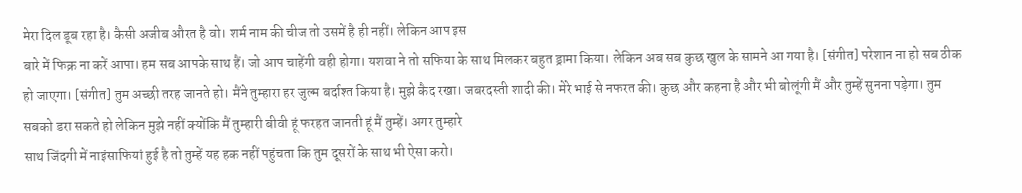मेरा दिल डूब रहा है। कैसी अजीब औरत है वो। शर्म नाम की चीज तो उसमें है ही नहीं। लेकिन आप इस
बारे में फिक्र ना करें आपा। हम सब आपके साथ हैं। जो आप चाहेंगी वही होगा। यशवा ने तो सफिया के साथ मिलकर बहुत ड्रामा किया। लेकिन अब सब कुछ खुल के सामने आ गया है। [संगीत] परेशान ना हो सब ठीक हो जाएगा। [संगीत] तुम अच्छी तरह जानते हो। मैंने तुम्हारा हर जुल्म बर्दाश्त किया है। मुझे कैद रखा। जबरदस्ती शादी की। मेरे भाई से नफरत की। कुछ और कहना है और भी बोलूंगी मैं और तुम्हें सुनना पड़ेगा। तुम सबको डरा सकते हो लेकिन मुझे नहीं क्योंकि मैं तुम्हारी बीवी हूं फरहत जानती हूं मैं तुम्हें। अगर तुम्हारे
साथ जिंदगी में नाइंसाफियां हुई है तो तुम्हें यह हक नहीं पहुंचता कि तुम दूसरों के साथ भी ऐसा करो।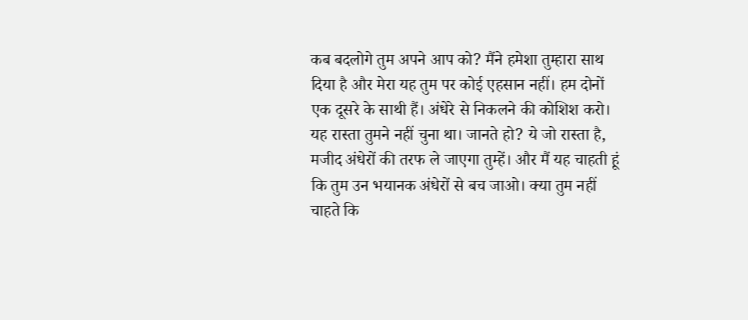कब बदलोगे तुम अपने आप को? मैंने हमेशा तुम्हारा साथ दिया है और मेरा यह तुम पर कोई एहसान नहीं। हम दोनों एक दूसरे के साथी हैं। अंधेरे से निकलने की कोशिश करो। यह रास्ता तुमने नहीं चुना था। जानते हो? ये जो रास्ता है, मजीद अंधेरों की तरफ ले जाएगा तुम्हें। और मैं यह चाहती हूं कि तुम उन भयानक अंधेरों से बच जाओ। क्या तुम नहीं चाहते कि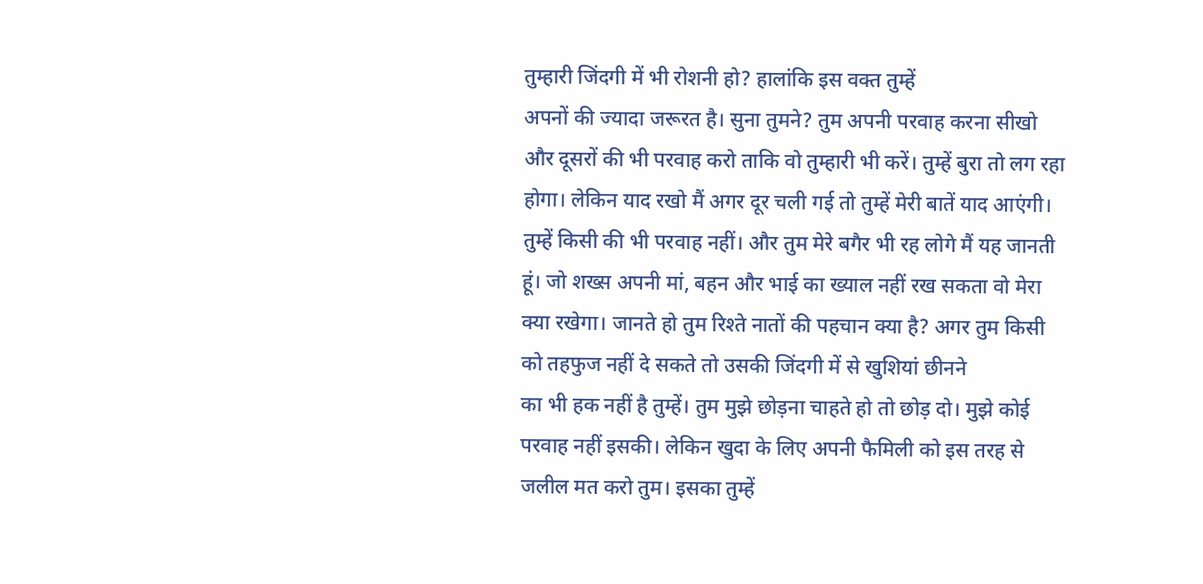तुम्हारी जिंदगी में भी रोशनी हो? हालांकि इस वक्त तुम्हें
अपनों की ज्यादा जरूरत है। सुना तुमने? तुम अपनी परवाह करना सीखो और दूसरों की भी परवाह करो ताकि वो तुम्हारी भी करें। तुम्हें बुरा तो लग रहा होगा। लेकिन याद रखो मैं अगर दूर चली गई तो तुम्हें मेरी बातें याद आएंगी। तुम्हें किसी की भी परवाह नहीं। और तुम मेरे बगैर भी रह लोगे मैं यह जानती हूं। जो शख्स अपनी मां, बहन और भाई का ख्याल नहीं रख सकता वो मेरा क्या रखेगा। जानते हो तुम रिश्ते नातों की पहचान क्या है? अगर तुम किसी को तहफुज नहीं दे सकते तो उसकी जिंदगी में से खुशियां छीनने
का भी हक नहीं है तुम्हें। तुम मुझे छोड़ना चाहते हो तो छोड़ दो। मुझे कोई परवाह नहीं इसकी। लेकिन खुदा के लिए अपनी फैमिली को इस तरह से जलील मत करो तुम। इसका तुम्हें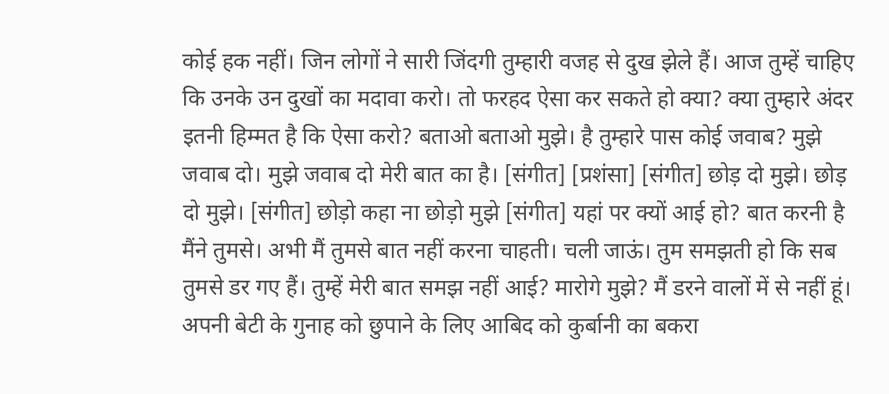कोई हक नहीं। जिन लोगों ने सारी जिंदगी तुम्हारी वजह से दुख झेले हैं। आज तुम्हें चाहिए कि उनके उन दुखों का मदावा करो। तो फरहद ऐसा कर सकते हो क्या? क्या तुम्हारे अंदर इतनी हिम्मत है कि ऐसा करो? बताओ बताओ मुझे। है तुम्हारे पास कोई जवाब? मुझे जवाब दो। मुझे जवाब दो मेरी बात का है। [संगीत] [प्रशंसा] [संगीत] छोड़ दो मुझे। छोड़
दो मुझे। [संगीत] छोड़ो कहा ना छोड़ो मुझे [संगीत] यहां पर क्यों आई हो? बात करनी है मैंने तुमसे। अभी मैं तुमसे बात नहीं करना चाहती। चली जाऊं। तुम समझती हो कि सब तुमसे डर गए हैं। तुम्हें मेरी बात समझ नहीं आई? मारोगे मुझे? मैं डरने वालों में से नहीं हूं। अपनी बेटी के गुनाह को छुपाने के लिए आबिद को कुर्बानी का बकरा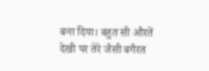बना दिया। बहुत सी औरतें देखी पर तेरे जैसी बगैरत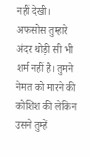नहीं देखी। अफसोस तुम्हारे अंदर थोड़ी सी भी शर्म नहीं है। तुमने नेमत को मारने की कोशिश की लेकिन उसने तुम्हें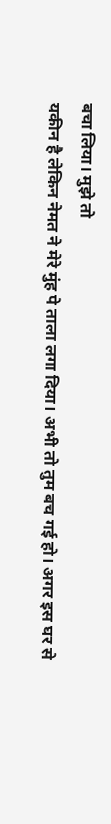बचा लिया। मुझे तो
यकीन है लेकिन नेमत ने मेरे मुंह पे ताला लगा दिया। अभी तो तुम बच गई हो। अगर इस घर से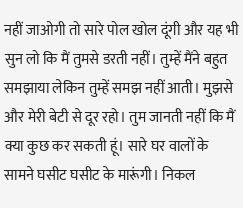नहीं जाओगी तो सारे पोल खोल दूंगी और यह भी सुन लो कि मैं तुमसे डरती नहीं। तुम्हें मैंने बहुत समझाया लेकिन तुम्हें समझ नहीं आती। मुझसे और मेरी बेटी से दूर रहो। तुम जानती नहीं कि मैं क्या कुछ कर सकती हूं। सारे घर वालों के सामने घसीट घसीट के मारूंगी। निकल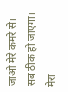जाओ मेरे कमरे से। सब ठीक हो जाएगा। मेरा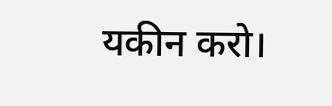यकीन करो।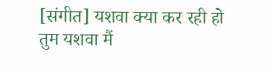[संगीत] यशवा क्या कर रही हो तुम यशवा मैं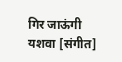गिर जाऊंगी यशवा [संगीत]